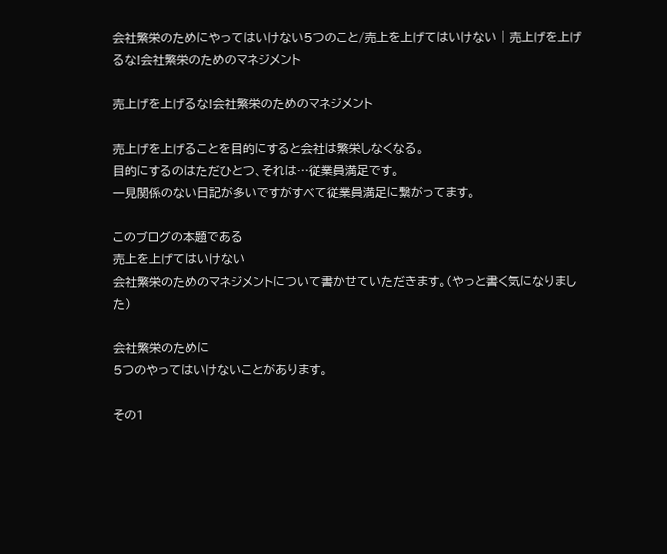会社繁栄のためにやってはいけない5つのこと/売上を上げてはいけない | 売上げを上げるな!会社繁栄のためのマネジメント

売上げを上げるな!会社繁栄のためのマネジメント

売上げを上げることを目的にすると会社は繁栄しなくなる。
目的にするのはただひとつ、それは…従業員満足です。
一見関係のない日記が多いですがすべて従業員満足に繋がってます。

このブログの本題である
売上を上げてはいけない
会社繁栄のためのマネジメントについて書かせていただきます。(やっと書く気になりました)

会社繁栄のために
5つのやってはいけないことがあります。

その1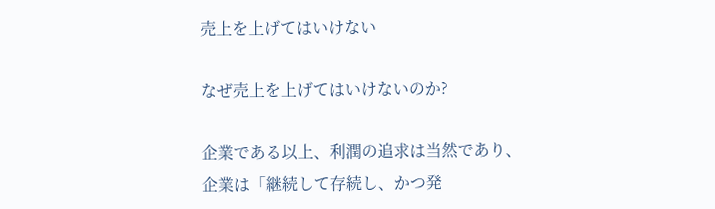売上を上げてはいけない

なぜ売上を上げてはいけないのか?

企業である以上、利潤の追求は当然であり、
企業は「継続して存続し、かつ発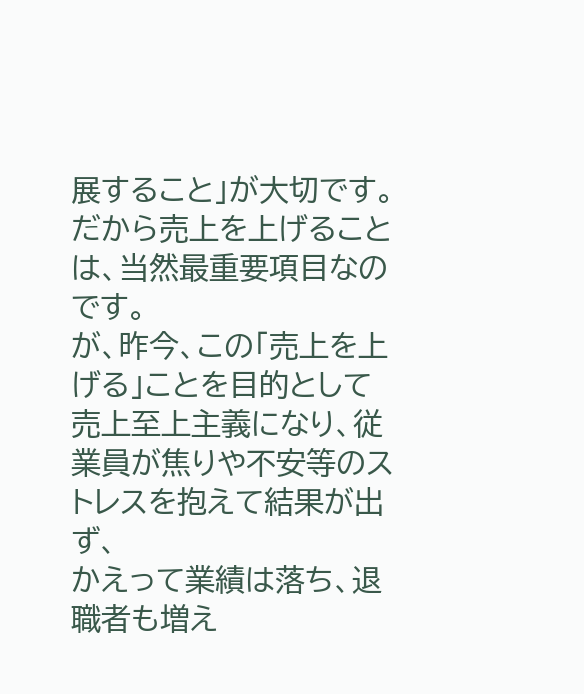展すること」が大切です。
だから売上を上げることは、当然最重要項目なのです。
が、昨今、この「売上を上げる」ことを目的として売上至上主義になり、従業員が焦りや不安等のストレスを抱えて結果が出ず、
かえって業績は落ち、退職者も増え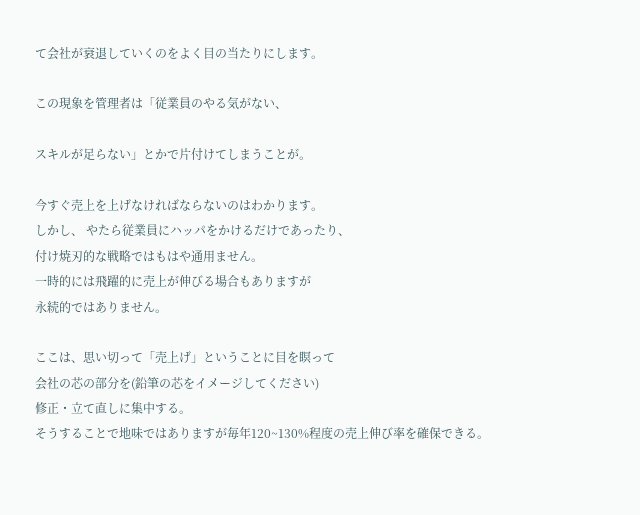て会社が衰退していくのをよく目の当たりにします。

この現象を管理者は「従業員のやる気がない、

スキルが足らない」とかで片付けてしまうことが。

今すぐ売上を上げなければならないのはわかります。
しかし、 やたら従業員にハッパをかけるだけであったり、
付け焼刃的な戦略ではもはや通用ません。
一時的には飛躍的に売上が伸びる場合もありますが
永続的ではありません。

ここは、思い切って「売上げ」ということに目を瞑って
会社の芯の部分を(鉛筆の芯をイメージしてください)
修正・立て直しに集中する。
そうすることで地味ではありますが毎年120~130%程度の売上伸び率を確保できる。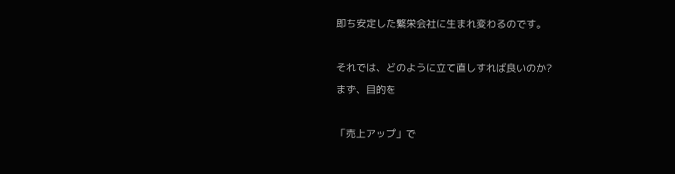即ち安定した繁栄会社に生まれ変わるのです。

それでは、どのように立て直しすれば良いのか?
まず、目的を

「売上アップ」で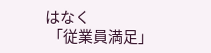はなく
 「従業員満足」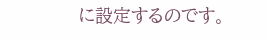に設定するのです。